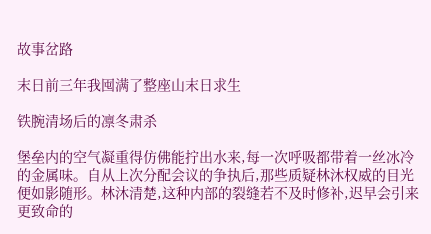故事岔路

末日前三年我囤满了整座山末日求生

铁腕清场后的凛冬肃杀

堡垒内的空气凝重得仿佛能拧出水来,每一次呼吸都带着一丝冰冷的金属味。自从上次分配会议的争执后,那些质疑林沐权威的目光便如影随形。林沐清楚,这种内部的裂缝若不及时修补,迟早会引来更致命的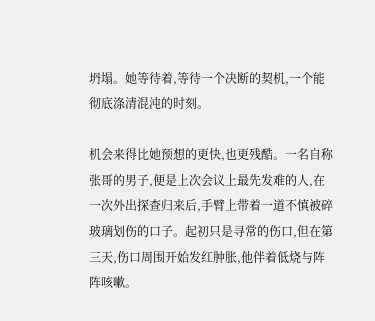坍塌。她等待着,等待一个决断的契机,一个能彻底涤清混沌的时刻。

机会来得比她预想的更快,也更残酷。一名自称张哥的男子,便是上次会议上最先发难的人,在一次外出探查归来后,手臂上带着一道不慎被碎玻璃划伤的口子。起初只是寻常的伤口,但在第三天,伤口周围开始发红肿胀,他伴着低烧与阵阵咳嗽。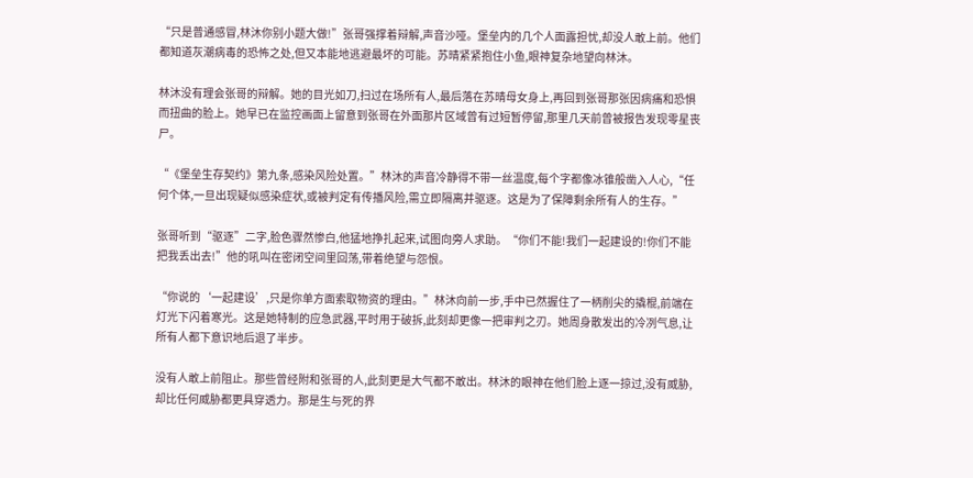“只是普通感冒,林沐你别小题大做!”张哥强撑着辩解,声音沙哑。堡垒内的几个人面露担忧,却没人敢上前。他们都知道灰潮病毒的恐怖之处,但又本能地逃避最坏的可能。苏晴紧紧抱住小鱼,眼神复杂地望向林沐。

林沐没有理会张哥的辩解。她的目光如刀,扫过在场所有人,最后落在苏晴母女身上,再回到张哥那张因病痛和恐惧而扭曲的脸上。她早已在监控画面上留意到张哥在外面那片区域曾有过短暂停留,那里几天前曾被报告发现零星丧尸。

“《堡垒生存契约》第九条,感染风险处置。”林沐的声音冷静得不带一丝温度,每个字都像冰锥般凿入人心,“任何个体,一旦出现疑似感染症状,或被判定有传播风险,需立即隔离并驱逐。这是为了保障剩余所有人的生存。”

张哥听到“驱逐”二字,脸色骤然惨白,他猛地挣扎起来,试图向旁人求助。“你们不能!我们一起建设的!你们不能把我丢出去!”他的吼叫在密闭空间里回荡,带着绝望与怨恨。

“你说的‘一起建设’,只是你单方面索取物资的理由。”林沐向前一步,手中已然握住了一柄削尖的撬棍,前端在灯光下闪着寒光。这是她特制的应急武器,平时用于破拆,此刻却更像一把审判之刃。她周身散发出的冷冽气息,让所有人都下意识地后退了半步。

没有人敢上前阻止。那些曾经附和张哥的人,此刻更是大气都不敢出。林沐的眼神在他们脸上逐一掠过,没有威胁,却比任何威胁都更具穿透力。那是生与死的界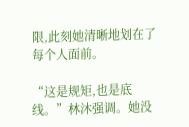限,此刻她清晰地划在了每个人面前。

“这是规矩,也是底线。”林沐强调。她没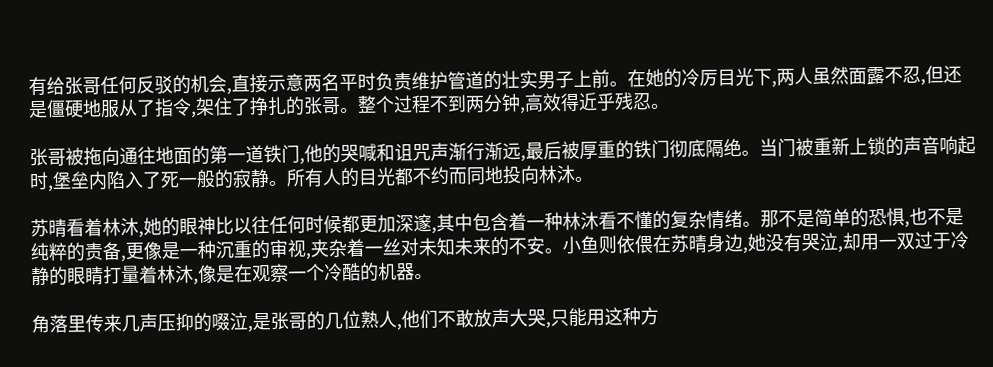有给张哥任何反驳的机会,直接示意两名平时负责维护管道的壮实男子上前。在她的冷厉目光下,两人虽然面露不忍,但还是僵硬地服从了指令,架住了挣扎的张哥。整个过程不到两分钟,高效得近乎残忍。

张哥被拖向通往地面的第一道铁门,他的哭喊和诅咒声渐行渐远,最后被厚重的铁门彻底隔绝。当门被重新上锁的声音响起时,堡垒内陷入了死一般的寂静。所有人的目光都不约而同地投向林沐。

苏晴看着林沐,她的眼神比以往任何时候都更加深邃,其中包含着一种林沐看不懂的复杂情绪。那不是简单的恐惧,也不是纯粹的责备,更像是一种沉重的审视,夹杂着一丝对未知未来的不安。小鱼则依偎在苏晴身边,她没有哭泣,却用一双过于冷静的眼睛打量着林沐,像是在观察一个冷酷的机器。

角落里传来几声压抑的啜泣,是张哥的几位熟人,他们不敢放声大哭,只能用这种方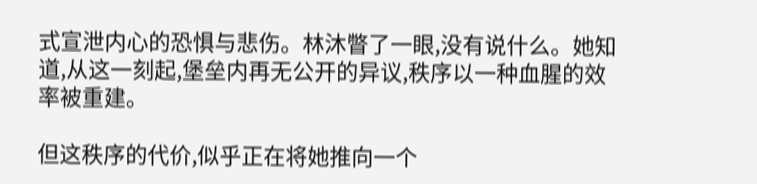式宣泄内心的恐惧与悲伤。林沐瞥了一眼,没有说什么。她知道,从这一刻起,堡垒内再无公开的异议,秩序以一种血腥的效率被重建。

但这秩序的代价,似乎正在将她推向一个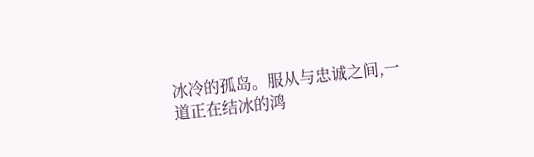冰冷的孤岛。服从与忠诚之间,一道正在结冰的鸿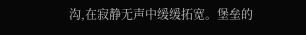沟,在寂静无声中缓缓拓宽。堡垒的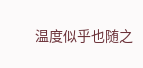温度似乎也随之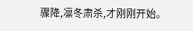骤降,凛冬肃杀,才刚刚开始。